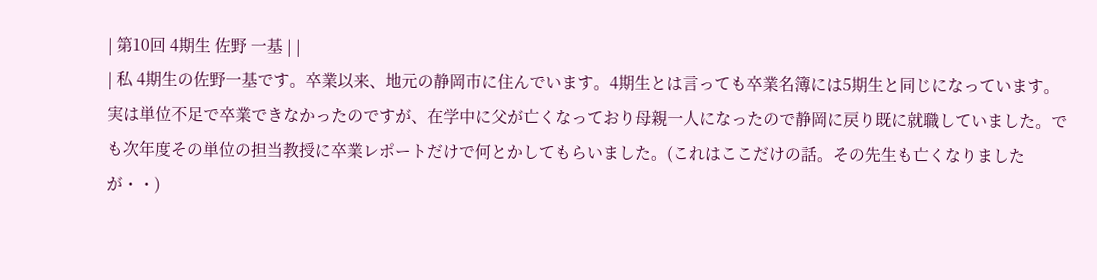| 第10回 4期生 佐野 一基 | |
| 私 4期生の佐野一基です。卒業以来、地元の静岡市に住んでいます。4期生とは言っても卒業名簿には5期生と同じになっています。実は単位不足で卒業できなかったのですが、在学中に父が亡くなっており母親一人になったので静岡に戻り既に就職していました。でも次年度その単位の担当教授に卒業レポートだけで何とかしてもらいました。(これはここだけの話。その先生も亡くなりましたが・・)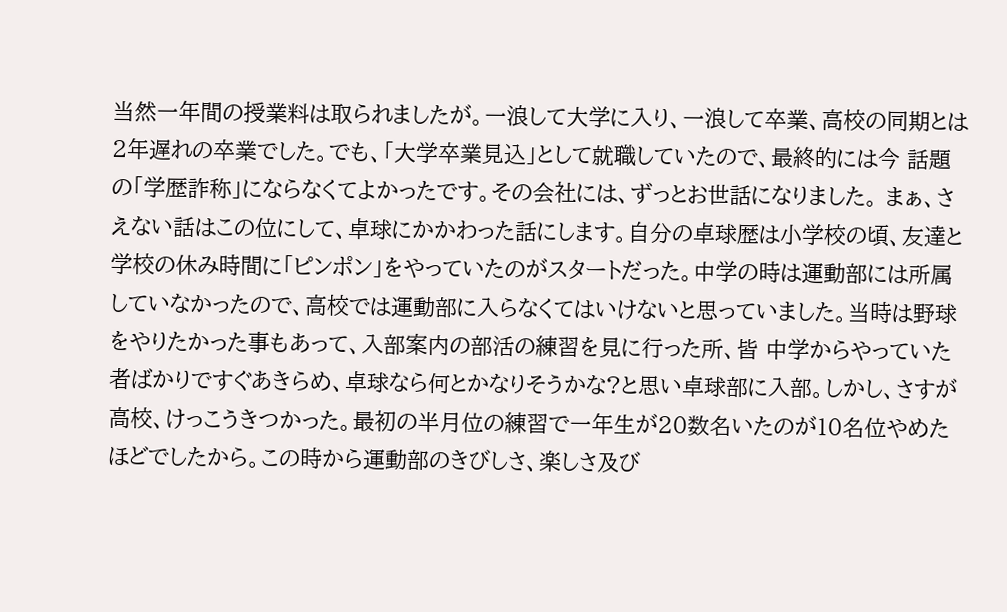当然一年間の授業料は取られましたが。一浪して大学に入り、一浪して卒業、高校の同期とは2年遅れの卒業でした。でも、「大学卒業見込」として就職していたので、最終的には今 話題の「学歴詐称」にならなくてよかったです。その会社には、ずっとお世話になりました。 まぁ、さえない話はこの位にして、卓球にかかわった話にします。自分の卓球歴は小学校の頃、友達と学校の休み時間に「ピンポン」をやっていたのがスタートだった。中学の時は運動部には所属していなかったので、高校では運動部に入らなくてはいけないと思っていました。当時は野球をやりたかった事もあって、入部案内の部活の練習を見に行った所、皆 中学からやっていた者ばかりですぐあきらめ、卓球なら何とかなりそうかな?と思い卓球部に入部。しかし、さすが高校、けっこうきつかった。最初の半月位の練習で一年生が20数名いたのが10名位やめたほどでしたから。この時から運動部のきびしさ、楽しさ及び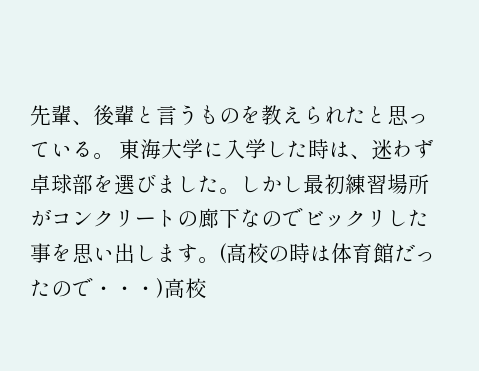先輩、後輩と言うものを教えられたと思っている。 東海大学に入学した時は、迷わず卓球部を選びました。しかし最初練習場所がコンクリートの廊下なのでビックリした事を思い出します。(高校の時は体育館だったので・・・)高校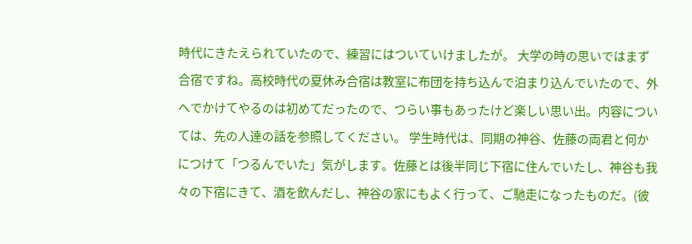時代にきたえられていたので、練習にはついていけましたが。 大学の時の思いではまず合宿ですね。高校時代の夏休み合宿は教室に布団を持ち込んで泊まり込んでいたので、外へでかけてやるのは初めてだったので、つらい事もあったけど楽しい思い出。内容については、先の人達の話を参照してください。 学生時代は、同期の神谷、佐藤の両君と何かにつけて「つるんでいた」気がします。佐藤とは後半同じ下宿に住んでいたし、神谷も我々の下宿にきて、酒を飲んだし、神谷の家にもよく行って、ご馳走になったものだ。(彼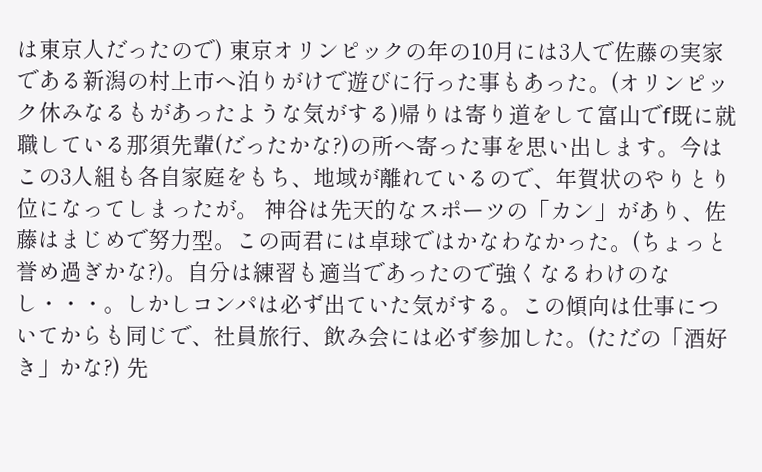は東京人だったので) 東京オリンピックの年の10月には3人で佐藤の実家である新潟の村上市へ泊りがけで遊びに行った事もあった。(オリンピック休みなるもがあったような気がする)帰りは寄り道をして富山でf既に就職している那須先輩(だったかな?)の所へ寄った事を思い出します。今はこの3人組も各自家庭をもち、地域が離れているので、年賀状のやりとり位になってしまったが。 神谷は先天的なスポーツの「カン」があり、佐藤はまじめで努力型。この両君には卓球ではかなわなかった。(ちょっと誉め過ぎかな?)。自分は練習も適当であったので強くなるわけのなし・・・。しかしコンパは必ず出ていた気がする。この傾向は仕事についてからも同じで、社員旅行、飲み会には必ず参加した。(ただの「酒好き」かな?) 先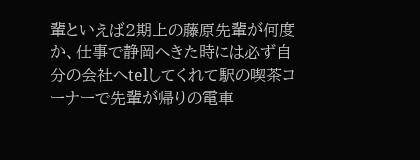輩といえば2期上の藤原先輩が何度か、仕事で静岡へきた時には必ず自分の会社へtelしてくれて駅の喫茶コーナーで先輩が帰りの電車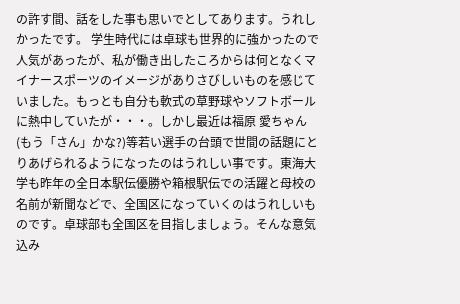の許す間、話をした事も思いでとしてあります。うれしかったです。 学生時代には卓球も世界的に強かったので人気があったが、私が働き出したころからは何となくマイナースポーツのイメージがありさびしいものを感じていました。もっとも自分も軟式の草野球やソフトボールに熱中していたが・・・。しかし最近は福原 愛ちゃん(もう「さん」かな?)等若い選手の台頭で世間の話題にとりあげられるようになったのはうれしい事です。東海大学も昨年の全日本駅伝優勝や箱根駅伝での活躍と母校の名前が新聞などで、全国区になっていくのはうれしいものです。卓球部も全国区を目指しましょう。そんな意気込み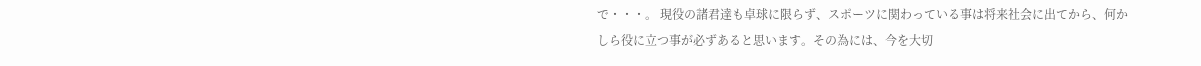で・・・。 現役の諸君達も卓球に限らず、スポーツに関わっている事は将来社会に出てから、何かしら役に立つ事が必ずあると思います。その為には、今を大切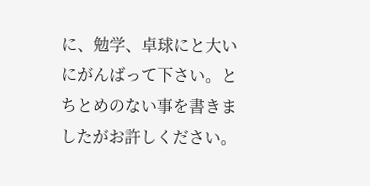に、勉学、卓球にと大いにがんばって下さい。とちとめのない事を書きましたがお許しください。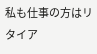私も仕事の方はリタイア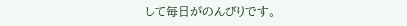して毎日がのんびりです。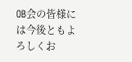OB会の皆様には今後ともよろしくお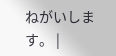ねがいします。 |